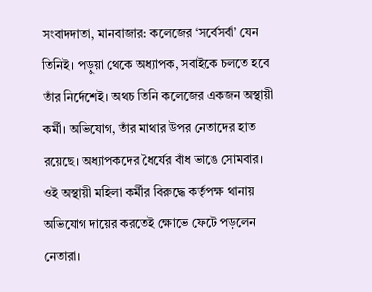সংবাদদাতা, মানবাজার: কলেজের ‘সর্বেসর্বা’ যেন তিনিই। পড়ুয়া থেকে অধ্যাপক, সবাইকে চলতে হবে তাঁর নির্দেশেই। অথচ তিনি কলেজের একজন অস্থায়ী কর্মী। অভিযোগ, তাঁর মাথার উপর নেতাদের হাত রয়েছে। অধ্যাপকদের ধৈর্যের বাঁধ ভাঙে সোমবার। ওই অস্থায়ী মহিলা কর্মীর বিরুদ্ধে কর্তৃপক্ষ থানায় অভিযোগ দায়ের করতেই ক্ষোভে ফেটে পড়লেন নেতারা।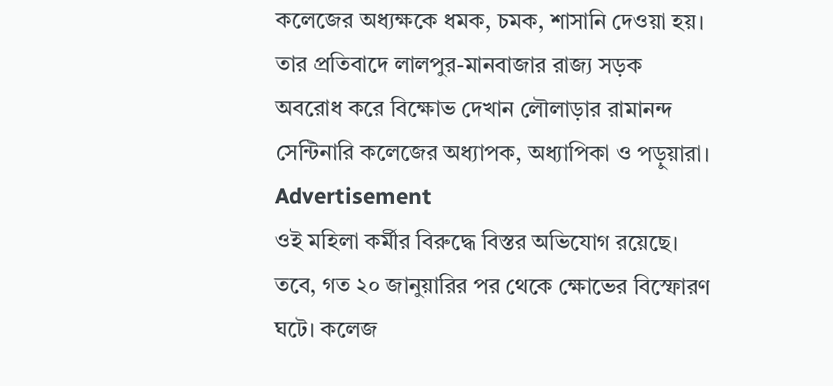কলেজের অধ্যক্ষকে ধমক, চমক, শাসানি দেওয়া হয়। তার প্রতিবাদে লালপুর-মানবাজার রাজ্য সড়ক অবরোধ করে বিক্ষোভ দেখান লৌলাড়ার রামানন্দ সেন্টিনারি কলেজের অধ্যাপক, অধ্যাপিকা ও পড়ুয়ারা।
Advertisement
ওই মহিলা কর্মীর বিরুদ্ধে বিস্তর অভিযোগ রয়েছে। তবে, গত ২০ জানুয়ারির পর থেকে ক্ষোভের বিস্ফোরণ ঘটে। কলেজ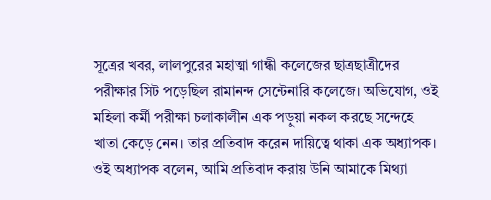সূত্রের খবর, লালপুরের মহাত্মা গান্ধী কলেজের ছাত্রছাত্রীদের পরীক্ষার সিট পড়েছিল রামানন্দ সেন্টেনারি কলেজে। অভিযোগ, ওই মহিলা কর্মী পরীক্ষা চলাকালীন এক পড়ুয়া নকল করছে সন্দেহে খাতা কেড়ে নেন। তার প্রতিবাদ করেন দায়িত্বে থাকা এক অধ্যাপক। ওই অধ্যাপক বলেন, আমি প্রতিবাদ করায় উনি আমাকে মিথ্যা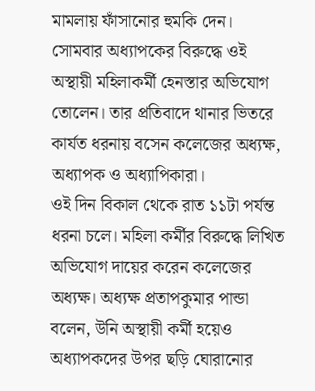মামলায় ফাঁসানোর হুমকি দেন।
সোমবার অধ্যাপকের বিরুদ্ধে ওই অস্থায়ী মহিলাকর্মী হেনস্তার অভিযোগ তোলেন। তার প্রতিবাদে থানার ভিতরে কার্যত ধরনায় বসেন কলেজের অধ্যক্ষ, অধ্যাপক ও অধ্যাপিকারা।
ওই দিন বিকাল থেকে রাত ১১টা পর্যন্ত ধরনা চলে। মহিলা কর্মীর বিরুদ্ধে লিখিত অভিযোগ দায়ের করেন কলেজের অধ্যক্ষ। অধ্যক্ষ প্রতাপকুমার পান্ডা বলেন, উনি অস্থায়ী কর্মী হয়েও অধ্যাপকদের উপর ছড়ি ঘোরানোর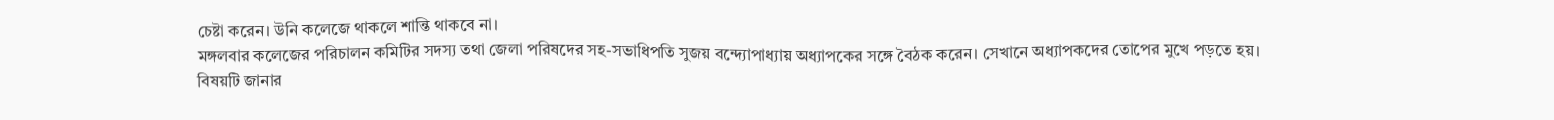চেষ্টা করেন। উনি কলেজে থাকলে শান্তি থাকবে না।
মঙ্গলবার কলেজের পরিচালন কমিটির সদস্য তথা জেলা পরিষদের সহ-সভাধিপতি সুজয় বন্দ্যোপাধ্যায় অধ্যাপকের সঙ্গে বৈঠক করেন। সেখানে অধ্যাপকদের তোপের মুখে পড়তে হয়।
বিষয়টি জানার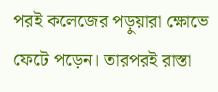পরই কলেজের পড়ুয়ারা ক্ষোভে ফেটে পড়েন। তারপরই রাস্তা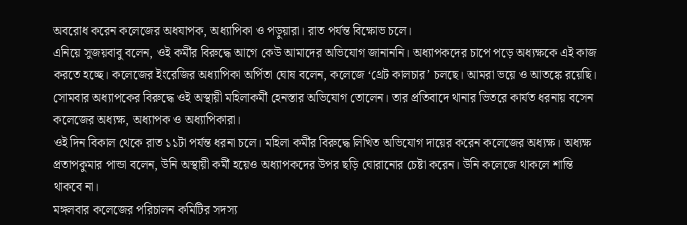অবরোধ করেন কলেজের অধযাপক, অধ্যাপিকা ও পড়ুয়ারা। রাত পর্যন্ত বিক্ষোভ চলে।
এনিয়ে সুজয়বাবু বলেন, ওই কর্মীর বিরুদ্ধে আগে কেউ আমাদের অভিযোগ জানাননি। অধ্যাপকদের চাপে পড়ে অধ্যক্ষকে এই কাজ করতে হচ্ছে। কলেজের ইংরেজির অধ্যাপিকা অর্পিতা ঘোষ বলেন, কলেজে ‘থ্রেট কালচার’ চলছে। আমরা ভয়ে ও আতঙ্কে রয়েছি।
সোমবার অধ্যাপকের বিরুদ্ধে ওই অস্থায়ী মহিলাকর্মী হেনস্তার অভিযোগ তোলেন। তার প্রতিবাদে থানার ভিতরে কার্যত ধরনায় বসেন কলেজের অধ্যক্ষ, অধ্যাপক ও অধ্যাপিকারা।
ওই দিন বিকাল থেকে রাত ১১টা পর্যন্ত ধরনা চলে। মহিলা কর্মীর বিরুদ্ধে লিখিত অভিযোগ দায়ের করেন কলেজের অধ্যক্ষ। অধ্যক্ষ প্রতাপকুমার পান্ডা বলেন, উনি অস্থায়ী কর্মী হয়েও অধ্যাপকদের উপর ছড়ি ঘোরানোর চেষ্টা করেন। উনি কলেজে থাকলে শান্তি থাকবে না।
মঙ্গলবার কলেজের পরিচালন কমিটির সদস্য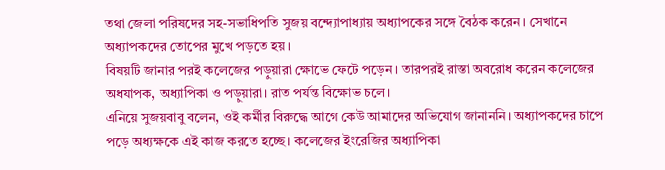তথা জেলা পরিষদের সহ-সভাধিপতি সুজয় বন্দ্যোপাধ্যায় অধ্যাপকের সঙ্গে বৈঠক করেন। সেখানে অধ্যাপকদের তোপের মুখে পড়তে হয়।
বিষয়টি জানার পরই কলেজের পড়ুয়ারা ক্ষোভে ফেটে পড়েন। তারপরই রাস্তা অবরোধ করেন কলেজের অধযাপক, অধ্যাপিকা ও পড়ুয়ারা। রাত পর্যন্ত বিক্ষোভ চলে।
এনিয়ে সুজয়বাবু বলেন, ওই কর্মীর বিরুদ্ধে আগে কেউ আমাদের অভিযোগ জানাননি। অধ্যাপকদের চাপে পড়ে অধ্যক্ষকে এই কাজ করতে হচ্ছে। কলেজের ইংরেজির অধ্যাপিকা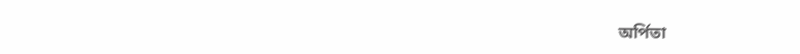অর্পিতা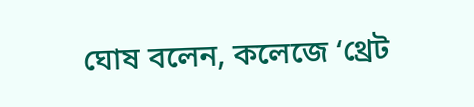ঘোষ বলেন, কলেজে ‘থ্রেট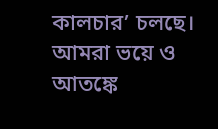কালচার’ চলছে। আমরা ভয়ে ও আতঙ্কে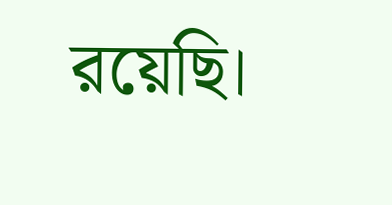রয়েছি।